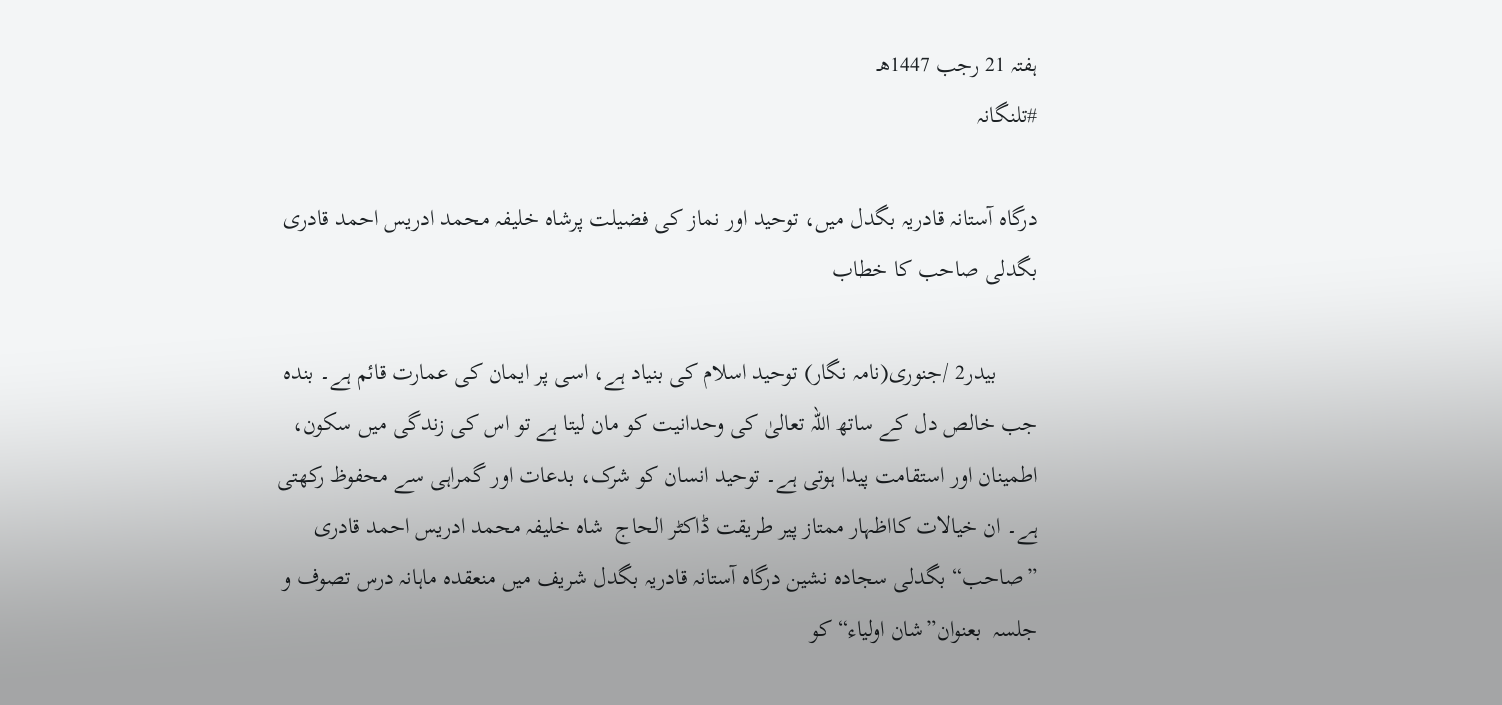ہفتہ 21 رجب 1447هـ
#تلنگانہ

درگاہ آستانہ قادریہ بگدل میں، توحید اور نماز کی فضیلت پرشاہ خلیفہ محمد ادریس احمد قادری بگدلی صاحب کا خطاب

       بیدر2 /جنوری(نامہ نگار) توحید اسلام کی بنیاد ہے، اسی پر ایمان کی عمارت قائم ہے۔ بندہ جب خالص دل کے ساتھ اللہ تعالیٰ کی وحدانیت کو مان لیتا ہے تو اس کی زندگی میں سکون، اطمینان اور استقامت پیدا ہوتی ہے۔ توحید انسان کو شرک، بدعات اور گمراہی سے محفوظ رکھتی ہے۔ ان خیالات کااظہار ممتاز پیر طریقت ڈاکٹر الحاج  شاہ خلیفہ محمد ادریس احمد قادری ”صاحب“ بگدلی سجادہ نشین درگاہ آستانہ قادریہ بگدل شریف میں منعقدہ ماہانہ درس تصوف و جلسہ  بعنوان”شان اولیاء“ کو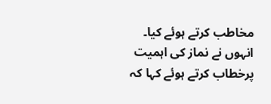مخاطب کرتے ہوئے کیا۔ انہوں نے نماز کی اہمیت پرخطاب کرتے ہوئے کہا کہ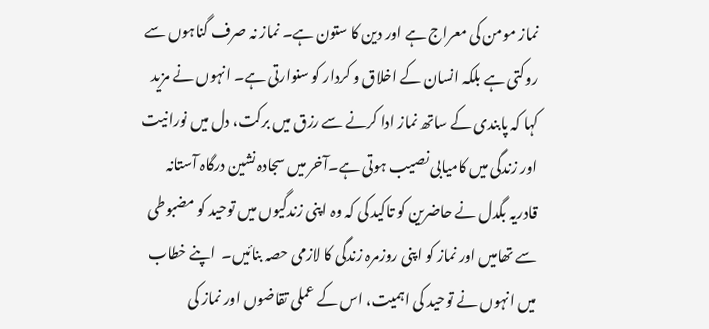نماز مومن کی معراج ہے اور دین کا ستون ہے۔ نماز نہ صرف گناہوں سے روکتی ہے بلکہ انسان کے اخلاق و کردار کو سنوارتی ہے۔ انہوں نے مزید کہا کہ پابندی کے ساتھ نماز ادا کرنے سے رزق میں برکت، دل میں نورانیت اور زندگی میں کامیابی نصیب ہوتی ہے۔آخر میں سجادہ نشین درگاہ آستانہ قادریہ بگدل نے حاضرین کو تاکید کی کہ وہ اپنی زندگیوں میں توحید کو مضبوطی سے تھامیں اور نماز کو اپنی روزمرہ زندگی کا لازمی حصہ بنائیں۔  اپنے خطاب میں انہوں نے توحید کی اہمیت، اس کے عملی تقاضوں اور نماز کی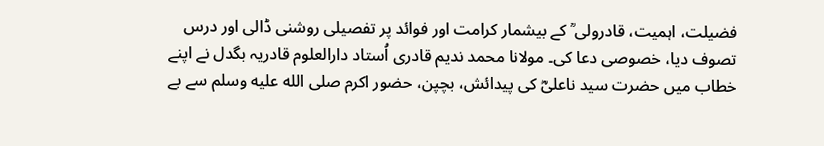فضیلت، اہمیت، قادرولی ؒ کے بیشمار کرامت اور فوائد پر تفصیلی روشنی ڈالی اور درس تصوف دیا، خصوصی دعا کی۔ مولانا محمد ندیم قادری اُستاد دارالعلوم قادریہ بگدل نے اپنے خطاب میں حضرت سید ناعلیؓ کی پیدائش، بچپن، حضور اکرم صلى الله عليه وسلم سے بے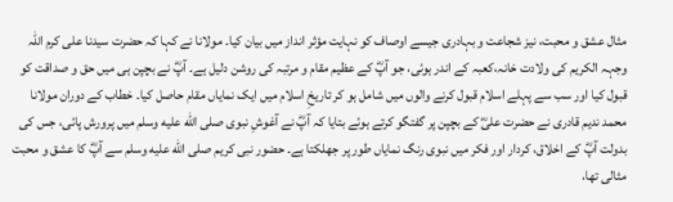مثال عشق و محبت، نیز شجاعت و بہادری جیسے اوصاف کو نہایت مؤثر انداز میں بیان کیا۔ مولانا نے کہا کہ حضرت سیدنا علی کرم اللہ وجہہ الکریم کی ولادت خانہ،کعبہ کے اندر ہوئی، جو آپؓ کے عظیم مقام و مرتبہ کی روشن دلیل ہے۔ آپؓ نے بچپن ہی میں حق و صداقت کو قبول کیا اور سب سے پہلے اسلام قبول کرنے والوں میں شامل ہو کر تاریخِ اسلام میں ایک نمایاں مقام حاصل کیا۔ خطاب کے دوران مولانا محمد ندیم قادری نے حضرت علیؓ کے بچپن پر گفتگو کرتے ہوئے بتایا کہ آپؓ نے آغوشِ نبوی صلى الله عليه وسلم میں پرورش پائی، جس کی بدولت آپؓ کے اخلاق، کردار اور فکر میں نبوی رنگ نمایاں طور پر جھلکتا ہے۔ حضور نبی کریم صلى الله عليه وسلم سے آپؓ کا عشق و محبت مثالی تھا،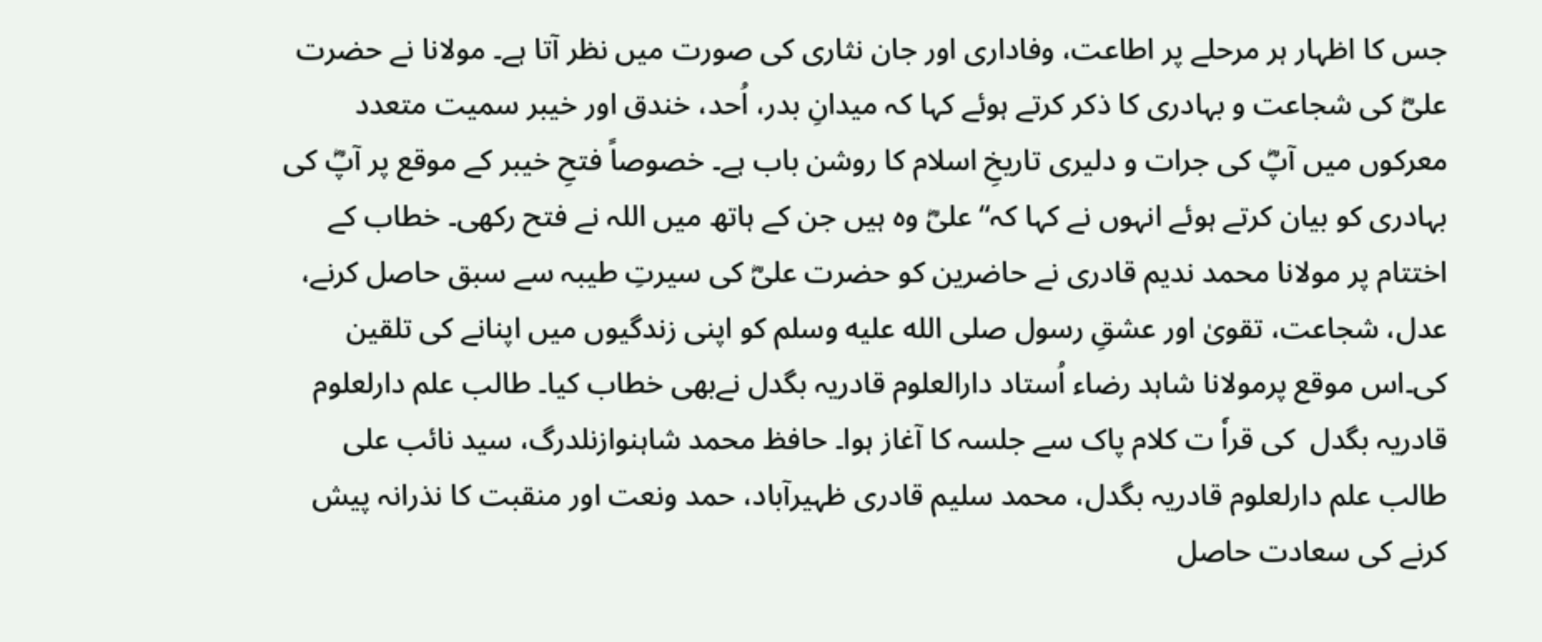جس کا اظہار ہر مرحلے پر اطاعت، وفاداری اور جان نثاری کی صورت میں نظر آتا ہے۔ مولانا نے حضرت علیؓ کی شجاعت و بہادری کا ذکر کرتے ہوئے کہا کہ میدانِ بدر، اُحد، خندق اور خیبر سمیت متعدد معرکوں میں آپؓ کی جرات و دلیری تاریخِ اسلام کا روشن باب ہے۔ خصوصاً فتحِ خیبر کے موقع پر آپؓ کی بہادری کو بیان کرتے ہوئے انہوں نے کہا کہ“علیؓ وہ ہیں جن کے ہاتھ میں اللہ نے فتح رکھی۔ خطاب کے اختتام پر مولانا محمد ندیم قادری نے حاضرین کو حضرت علیؓ کی سیرتِ طیبہ سے سبق حاصل کرنے، عدل، شجاعت، تقویٰ اور عشقِ رسول صلى الله عليه وسلم کو اپنی زندگیوں میں اپنانے کی تلقین کی۔اس موقع پرمولانا شاہد رضاء اُستاد دارالعلوم قادریہ بگدل نےبھی خطاب کیا۔ طالب علم دارلعلوم قادریہ بگدل  کی قراٗ ت کلام پاک سے جلسہ کا آغاز ہوا۔ حافظ محمد شاہنوازنلدرگ، سید نائب علی طالب علم دارلعلوم قادریہ بگدل، محمد سلیم قادری ظہیرآباد، حمد ونعت اور منقبت کا نذرانہ پیش کرنے کی سعادت حاصل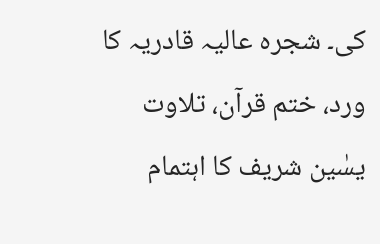کی۔ شجرہ عالیہ قادریہ کا ورد، ختم قرآن، تلاوت یسٰین شریف کا اہتمام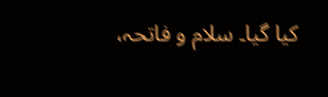کیا گیا۔ سلام و فاتحہ،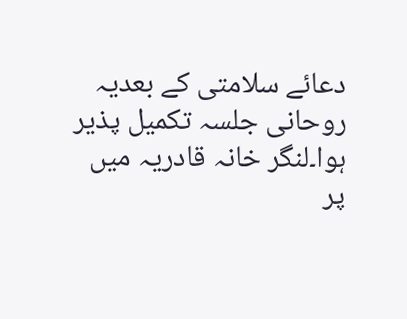دعائے سلامتی کے بعدیہ روحانی جلسہ تکمیل پذیر ہوا۔لنگر خانہ قادریہ میں پر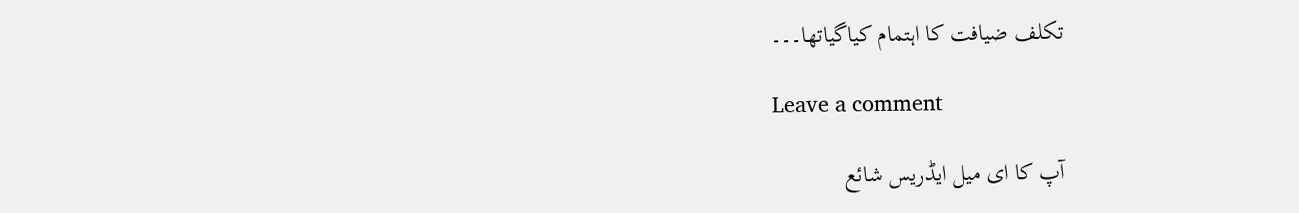تکلف ضیافت کا اہتمام کیاگیاتھا۔۔۔

Leave a comment

آپ کا ای میل ایڈریس شائع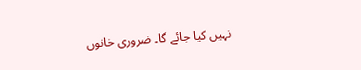نہیں کیا جائے گا۔ ضروری خانوں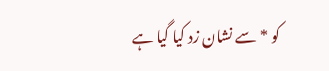کو * سے نشان زد کیا گیا ہے